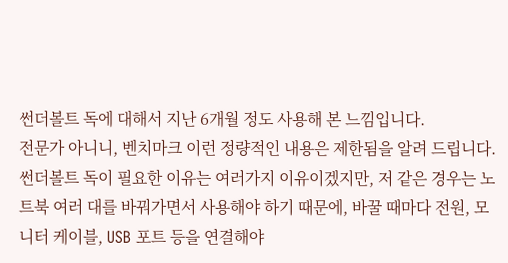썬더볼트 독에 대해서 지난 6개월 정도 사용해 본 느낌입니다.
전문가 아니니, 벤치마크 이런 정량적인 내용은 제한됨을 알려 드립니다.
썬더볼트 독이 필요한 이유는 여러가지 이유이겠지만, 저 같은 경우는 노트북 여러 대를 바꿔가면서 사용해야 하기 때문에, 바꿀 때마다 전원, 모니터 케이블, USB 포트 등을 연결해야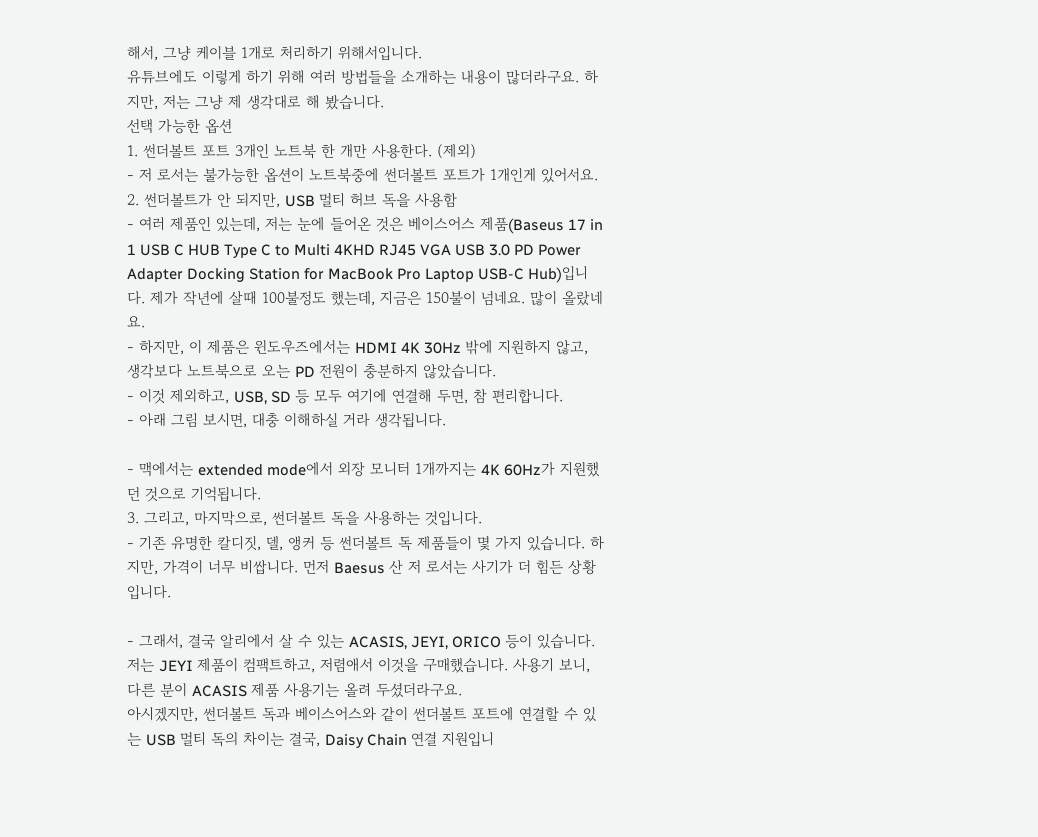해서, 그냥 케이블 1개로 처리하기 위해서입니다.
유튜브에도 이렇게 하기 위해 여러 방법들을 소개하는 내용이 많더라구요. 하지만, 저는 그냥 제 생각대로 해 봤습니다.
선택 가능한 옵션
1. 썬더볼트 포트 3개인 노트북 한 개만 사용한다. (제외)
- 저 로서는 불가능한 옵션이 노트북중에 썬더볼트 포트가 1개인게 있어서요.
2. 썬더볼트가 안 되지만, USB 멀티 허브 독을 사용함
- 여러 제품인 있는데, 저는 눈에 들어온 것은 베이스어스 제품(Baseus 17 in 1 USB C HUB Type C to Multi 4KHD RJ45 VGA USB 3.0 PD Power Adapter Docking Station for MacBook Pro Laptop USB-C Hub)입니다. 제가 작년에 살때 100불정도 했는데, 지금은 150불이 넘네요. 많이 올랐네요.
- 하지만, 이 제품은 윈도우즈에서는 HDMI 4K 30Hz 밖에 지원하지 않고, 생각보다 노트북으로 오는 PD 전원이 충분하지 않았습니다.
- 이것 제외하고, USB, SD 등 모두 여기에 연결해 두면, 참 편리합니다.
- 아래 그림 보시면, 대충 이해하실 거라 생각됩니다.

- 맥에서는 extended mode에서 외장 모니터 1개까지는 4K 60Hz가 지원했던 것으로 기억됩니다.
3. 그리고, 마지막으로, 썬더볼트 독을 사용하는 것입니다.
- 기존 유명한 칼디짓, 델, 앵커 등 썬더볼트 독 제품들이 몇 가지 있습니다. 하지만, 가격이 너무 비쌉니다. 먼저 Baesus 산 저 로서는 사기가 더 힘든 상황입니다.

- 그래서, 결국 알리에서 살 수 있는 ACASIS, JEYI, ORICO 등이 있습니다. 저는 JEYI 제품이 컴팩트하고, 저렴애서 이것을 구매했습니다. 사용기 보니, 다른 분이 ACASIS 제품 사용기는 올려 두셨더라구요.
아시겠지만, 썬더볼트 독과 베이스어스와 같이 썬더볼트 포트에 연결할 수 있는 USB 멀티 독의 차이는 결국, Daisy Chain 연결 지원입니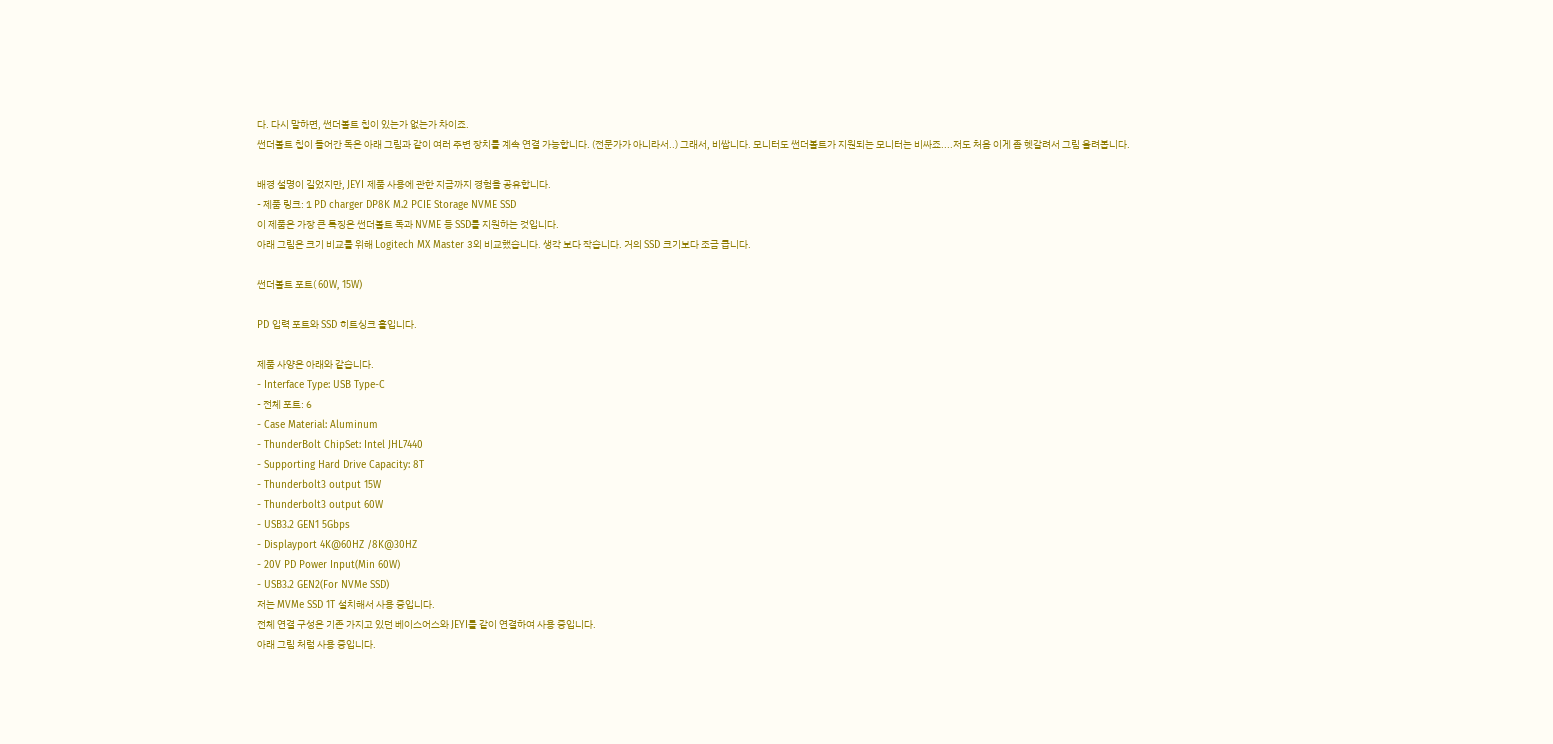다. 다시 말하면, 썬더볼트 칩이 있는가 없는가 차이죠.
썬더볼트 칩이 들어간 독은 아래 그림과 같이 여러 주변 장치를 계속 연결 가능합니다. (전문가가 아니라서..) 그래서, 비쌉니다. 모니터도 썬더볼트가 지원되는 모니터는 비싸죠....저도 처음 이게 좀 헷갈려서 그림 올려봅니다.

배경 설명이 길었지만, JEYI 제품 사용에 관한 지금까지 경험을 공유합니다.
- 제품 링크: 1 PD charger DP8K M.2 PCIE Storage NVME SSD
이 제품은 가장 큰 특징은 썬더볼트 독과 NVME 등 SSD를 지원하는 것입니다.
아래 그림은 크기 비교를 위해 Logitech MX Master 3외 비교했습니다. 생각 보다 작습니다. 거의 SSD 크기보다 조금 큽니다.

썬더볼트 포트( 60W, 15W)

PD 입력 포트와 SSD 히트싱크 홀입니다.

제품 사양은 아래와 같습니다.
- Interface Type: USB Type-C
- 전체 포트: 6
- Case Material: Aluminum
- ThunderBolt ChipSet: Intel JHL7440
- Supporting Hard Drive Capacity: 8T
- Thunderbolt3 output 15W
- Thunderbolt3 output 60W
- USB3.2 GEN1 5Gbps
- Displayport 4K@60HZ /8K@30HZ
- 20V PD Power Input(Min 60W)
- USB3.2 GEN2(For NVMe SSD)
저는 MVMe SSD 1T 설치해서 사용 중입니다.
전체 연결 구성은 기존 가지고 있던 베이스어스와 JEYI를 같이 연결하여 사용 중입니다.
아래 그림 처럼 사용 중입니다.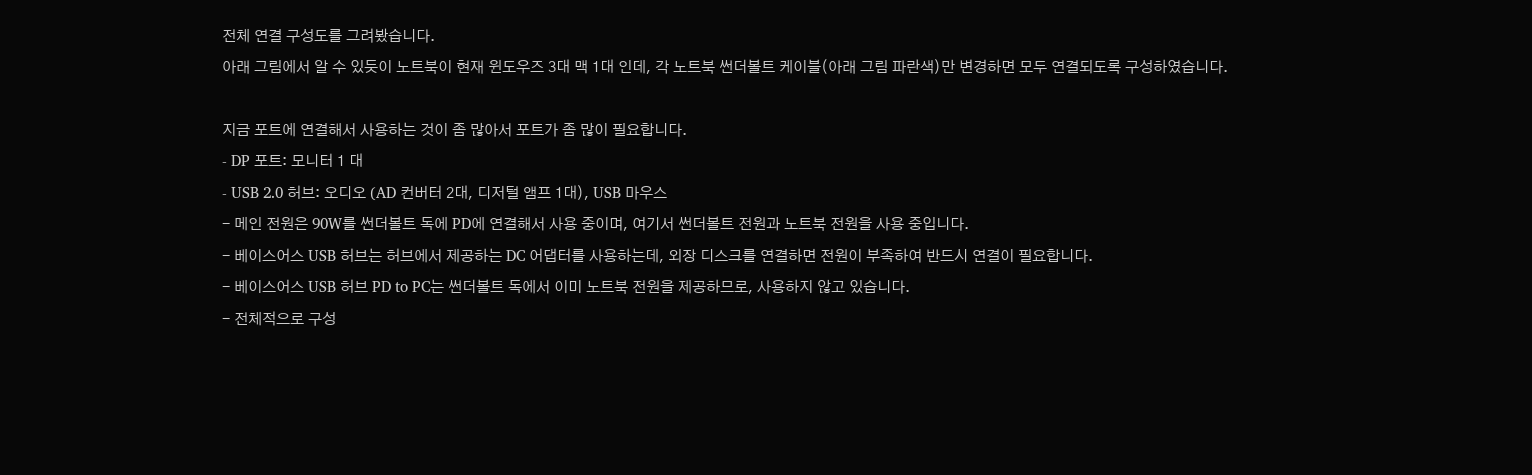전체 연결 구성도를 그려봤습니다.
아래 그림에서 알 수 있듯이 노트북이 현재 윈도우즈 3대 맥 1대 인데, 각 노트북 썬더볼트 케이블(아래 그림 파란색)만 변경하면 모두 연결되도록 구성하였습니다.

지금 포트에 연결해서 사용하는 것이 좀 많아서 포트가 좀 많이 필요합니다.
- DP 포트: 모니터 1 대
- USB 2.0 허브: 오디오 (AD 컨버터 2대, 디저털 앰프 1대), USB 마우스
- 메인 전원은 90W를 썬더볼트 독에 PD에 연결해서 사용 중이며, 여기서 썬더볼트 전원과 노트북 전원을 사용 중입니다.
- 베이스어스 USB 허브는 허브에서 제공하는 DC 어댑터를 사용하는데, 외장 디스크를 연결하면 전원이 부족하여 반드시 연결이 필요합니다.
- 베이스어스 USB 허브 PD to PC는 썬더볼트 독에서 이미 노트북 전원을 제공하므로, 사용하지 않고 있습니다.
- 전체적으로 구성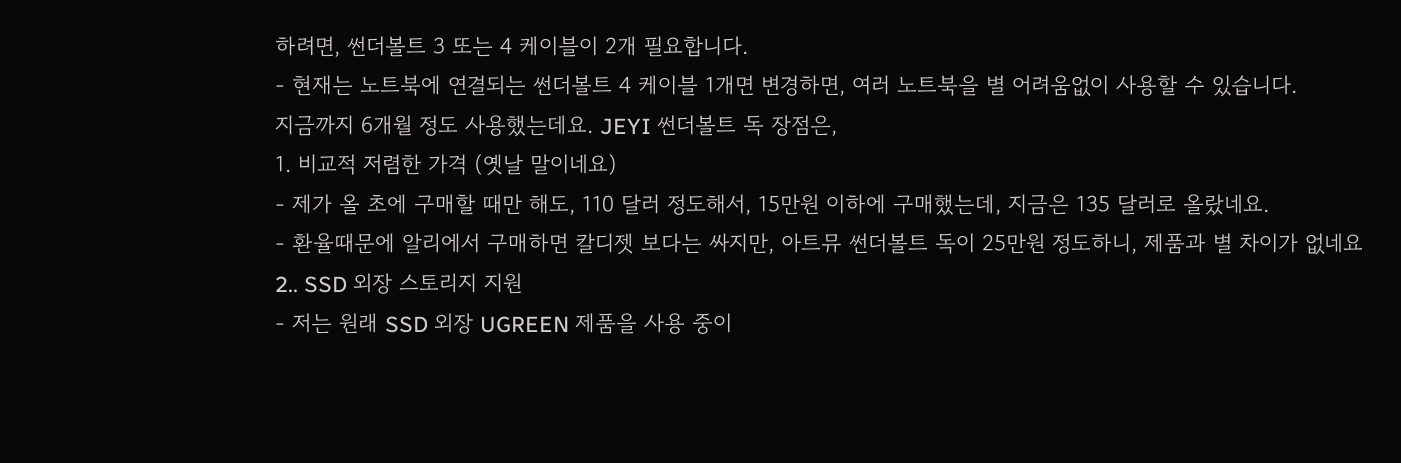하려면, 썬더볼트 3 또는 4 케이블이 2개 필요합니다.
- 현재는 노트북에 연결되는 썬더볼트 4 케이블 1개면 변경하면, 여러 노트북을 별 어려움없이 사용할 수 있습니다.
지금까지 6개월 정도 사용했는데요. JEYI 썬더볼트 독 장점은,
1. 비교적 저렴한 가격 (옛날 말이네요)
- 제가 올 초에 구매할 때만 해도, 110 달러 정도해서, 15만원 이하에 구매했는데, 지금은 135 달러로 올랐네요.
- 환율때문에 알리에서 구매하면 칼디젯 보다는 싸지만, 아트뮤 썬더볼트 독이 25만원 정도하니, 제품과 별 차이가 없네요
2.. SSD 외장 스토리지 지원
- 저는 원래 SSD 외장 UGREEN 제품을 사용 중이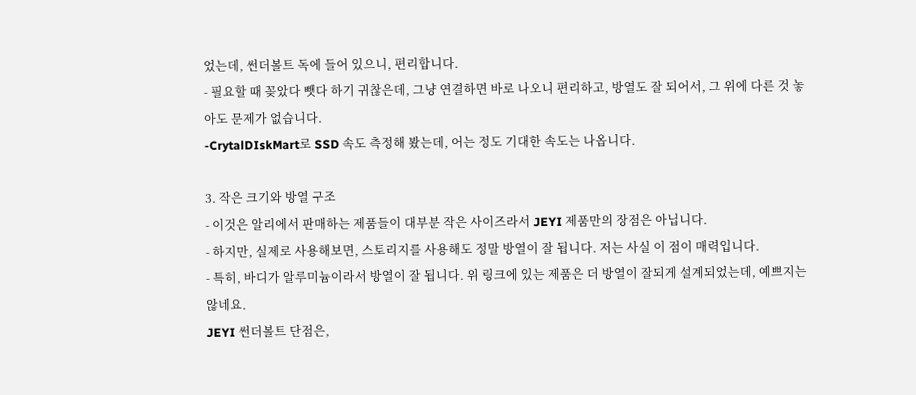었는데, 썬더볼트 독에 들어 있으니, 편리합니다.
- 필요할 때 꽂았다 뺏다 하기 귀찮은데, 그냥 연결하면 바로 나오니 편리하고, 방열도 잘 되어서, 그 위에 다른 것 놓아도 문제가 없습니다.
-CrytalDIskMart로 SSD 속도 측정해 봤는데, 어는 정도 기대한 속도는 나옵니다.

3. 작은 크기와 방열 구조
- 이것은 알리에서 판매하는 제품들이 대부분 작은 사이즈라서 JEYI 제품만의 장점은 아닙니다.
- 하지만, 실제로 사용해보면, 스토리지를 사용해도 정말 방열이 잘 됩니다. 저는 사실 이 점이 매력입니다.
- 특히, 바디가 알루미늄이라서 방열이 잘 됩니다. 위 링크에 있는 제품은 더 방열이 잘되게 설계되었는데, 예쁘지는 않네요.
JEYI 썬더볼트 단점은,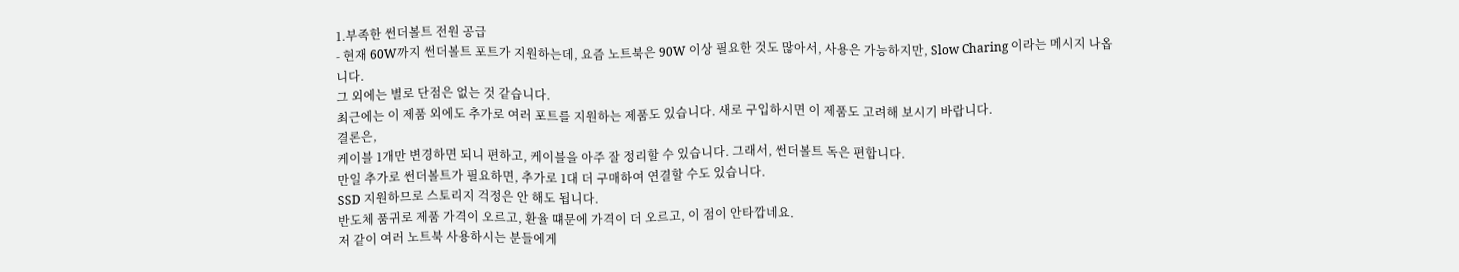1.부족한 썬더볼트 전원 공급
- 현재 60W까지 썬더볼트 포트가 지원하는데, 요즘 노트북은 90W 이상 필요한 것도 많아서, 사용은 가능하지만, Slow Charing 이라는 메시지 나옵니다.
그 외에는 별로 단점은 없는 것 같습니다.
최근에는 이 제품 외에도 추가로 여러 포트를 지원하는 제품도 있습니다. 새로 구입하시면 이 제품도 고려해 보시기 바랍니다.
결론은,
케이블 1개만 변경하면 되니 편하고, 케이블을 아주 잘 정리할 수 있습니다. 그래서, 썬더볼트 독은 편합니다.
만일 추가로 썬더볼트가 필요하면, 추가로 1대 더 구매하여 연결할 수도 있습니다.
SSD 지원하므로 스토리지 걱정은 안 해도 됩니다.
반도체 품귀로 제품 가격이 오르고, 환율 떄문에 가격이 더 오르고, 이 점이 안타깝네요.
저 같이 여러 노트북 사용하시는 분들에게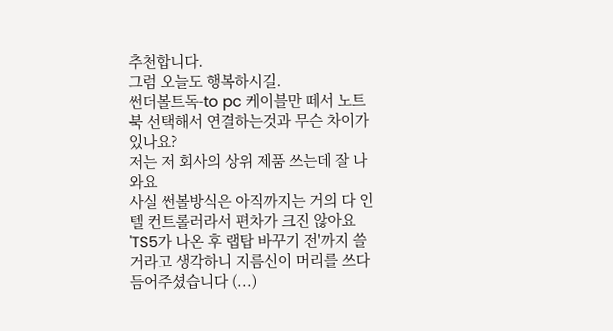추천합니다.
그럼 오늘도 행복하시길.
썬더볼트독-to pc 케이블만 떼서 노트북 선택해서 연결하는것과 무슨 차이가 있나요?
저는 저 회사의 상위 제품 쓰는데 잘 나와요
사실 썬볼방식은 아직까지는 거의 다 인텔 컨트롤러라서 편차가 크진 않아요
'TS5가 나온 후 랩탑 바꾸기 전'까지 쓸 거라고 생각하니 지름신이 머리를 쓰다듬어주셨습니다 (...)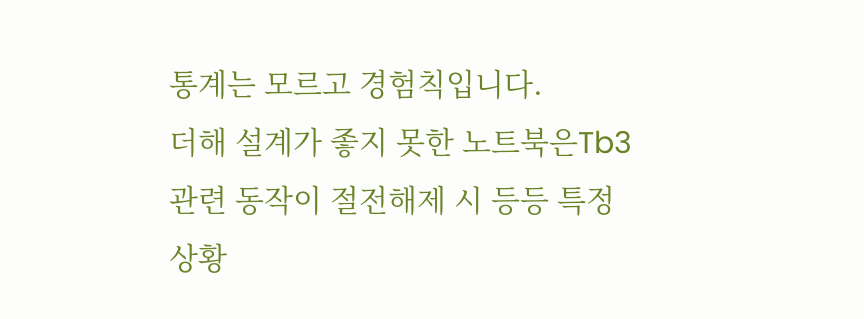통계는 모르고 경험칙입니다.
더해 설계가 좋지 못한 노트북은Tb3관련 동작이 절전해제 시 등등 특정 상황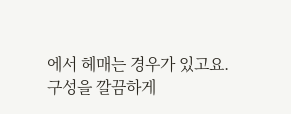에서 헤매는 경우가 있고요.
구성을 깔끔하게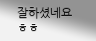잘하셨네요 ㅎㅎ